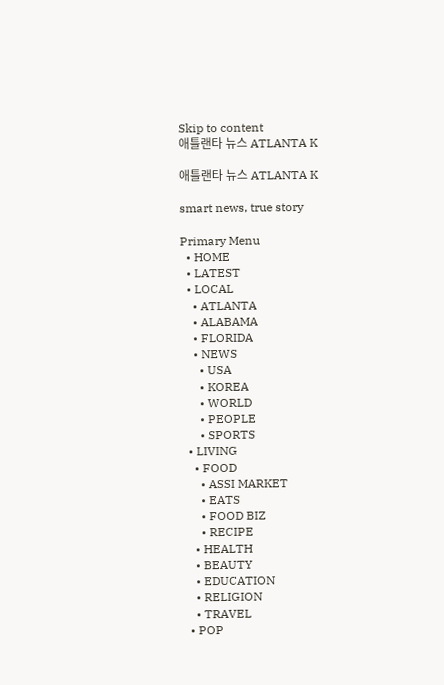Skip to content
애틀랜타 뉴스 ATLANTA K

애틀랜타 뉴스 ATLANTA K

smart news, true story

Primary Menu
  • HOME
  • LATEST
  • LOCAL
    • ATLANTA
    • ALABAMA
    • FLORIDA
    • NEWS
      • USA
      • KOREA
      • WORLD
      • PEOPLE
      • SPORTS
  • LIVING
    • FOOD
      • ASSI MARKET
      • EATS
      • FOOD BIZ
      • RECIPE
    • HEALTH
    • BEAUTY
    • EDUCATION
    • RELIGION
    • TRAVEL
  • POP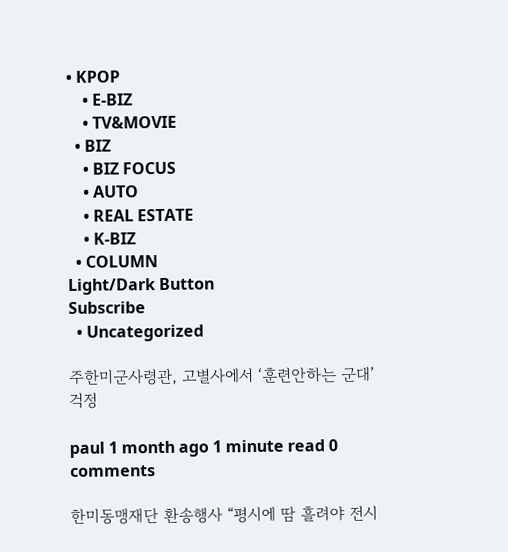• KPOP
    • E-BIZ
    • TV&MOVIE
  • BIZ
    • BIZ FOCUS
    • AUTO
    • REAL ESTATE
    • K-BIZ
  • COLUMN
Light/Dark Button
Subscribe
  • Uncategorized

주한미군사령관, 고별사에서 ‘훈련안하는 군대’ 걱정

paul 1 month ago 1 minute read 0 comments

한미동맹재단 환송행사 “평시에 땀 흘려야 전시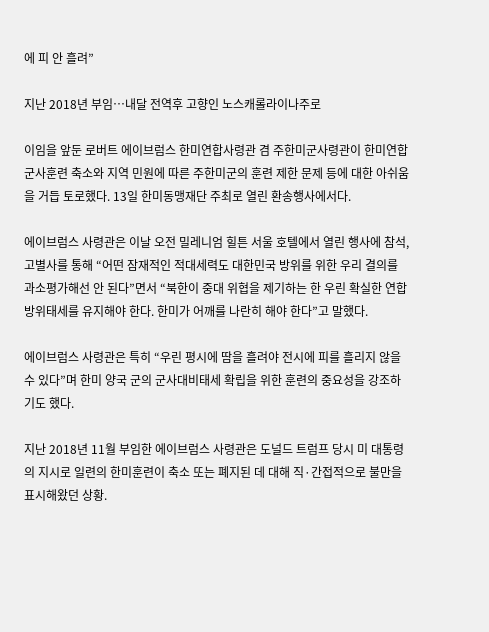에 피 안 흘려”

지난 2018년 부임…내달 전역후 고향인 노스캐롤라이나주로

이임을 앞둔 로버트 에이브럼스 한미연합사령관 겸 주한미군사령관이 한미연합 군사훈련 축소와 지역 민원에 따른 주한미군의 훈련 제한 문제 등에 대한 아쉬움을 거듭 토로했다. 13일 한미동맹재단 주최로 열린 환송행사에서다.

에이브럼스 사령관은 이날 오전 밀레니엄 힐튼 서울 호텔에서 열린 행사에 참석, 고별사를 통해 “어떤 잠재적인 적대세력도 대한민국 방위를 위한 우리 결의를 과소평가해선 안 된다”면서 “북한이 중대 위협을 제기하는 한 우린 확실한 연합방위태세를 유지해야 한다. 한미가 어깨를 나란히 해야 한다”고 말했다.

에이브럼스 사령관은 특히 “우린 평시에 땀을 흘려야 전시에 피를 흘리지 않을 수 있다”며 한미 양국 군의 군사대비태세 확립을 위한 훈련의 중요성을 강조하기도 했다.

지난 2018년 11월 부임한 에이브럼스 사령관은 도널드 트럼프 당시 미 대통령의 지시로 일련의 한미훈련이 축소 또는 폐지된 데 대해 직·간접적으로 불만을 표시해왔던 상황.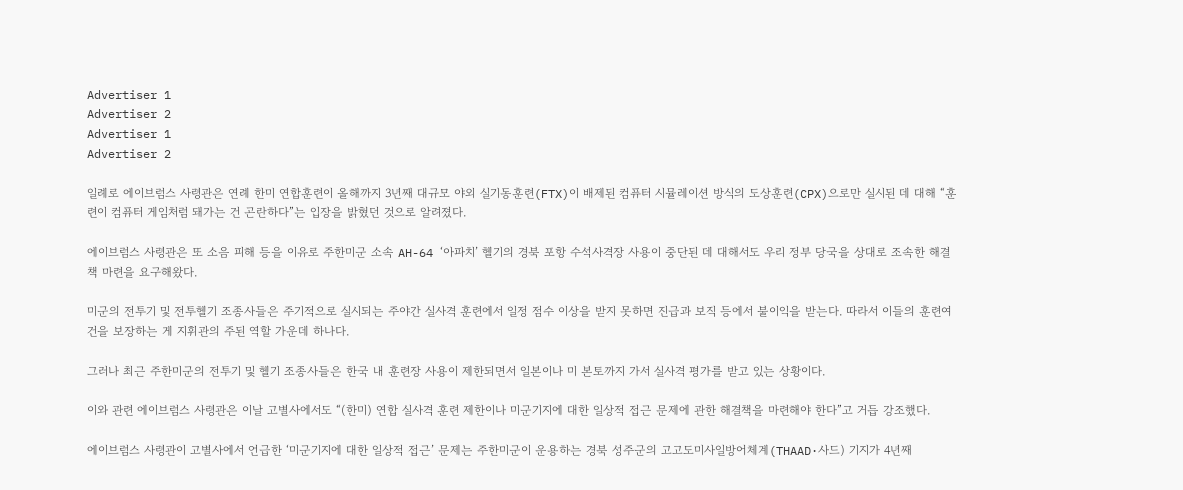Advertiser 1
Advertiser 2
Advertiser 1
Advertiser 2

일례로 에이브럼스 사령관은 연례 한미 연합훈련이 올해까지 3년째 대규모 야외 실기동훈련(FTX)이 배제된 컴퓨터 시뮬레이션 방식의 도상훈련(CPX)으로만 실시된 데 대해 “훈련이 컴퓨터 게임처럼 돼가는 건 곤란하다”는 입장을 밝혔던 것으로 알려졌다.

에이브럼스 사령관은 또 소음 피해 등을 이유로 주한미군 소속 AH-64 ‘아파치’ 헬기의 경북 포항 수석사격장 사용이 중단된 데 대해서도 우리 정부 당국을 상대로 조속한 해결책 마련을 요구해왔다.

미군의 전투기 및 전투헬기 조종사들은 주기적으로 실시되는 주야간 실사격 훈련에서 일정 점수 이상을 받지 못하면 진급과 보직 등에서 불이익을 받는다. 따라서 이들의 훈련여건을 보장하는 게 지휘관의 주된 역할 가운데 하나다.

그러나 최근 주한미군의 전투기 및 헬기 조종사들은 한국 내 훈련장 사용이 제한되면서 일본이나 미 본토까지 가서 실사격 평가를 받고 있는 상황이다.

이와 관련 에이브럼스 사령관은 이날 고별사에서도 “(한미) 연합 실사격 훈련 제한이나 미군기지에 대한 일상적 접근 문제에 관한 해결책을 마련해야 한다”고 거듭 강조했다.

에이브럼스 사령관이 고별사에서 언급한 ‘미군기지에 대한 일상적 접근’ 문제는 주한미군이 운용하는 경북 성주군의 고고도미사일방어체계(THAAD·사드) 기지가 4년째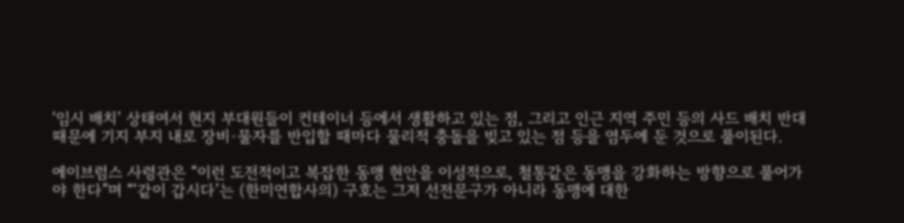‘임시 배치’ 상태여서 현지 부대원들이 컨테이너 등에서 생활하고 있는 점, 그리고 인근 지역 주민 등의 사드 배치 반대 때문에 기지 부지 내로 장비·물자를 반입할 때마다 물리적 충돌을 빚고 있는 점 등을 염두에 둔 것으로 풀이된다.

에이브럼스 사령관은 “이런 도전적이고 복잡한 동맹 현안을 이성적으로, 철통같은 동맹을 강화하는 방향으로 풀어가야 한다”며 “‘같이 갑시다’는 (한미연합사의) 구호는 그저 선전문구가 아니라 동맹에 대한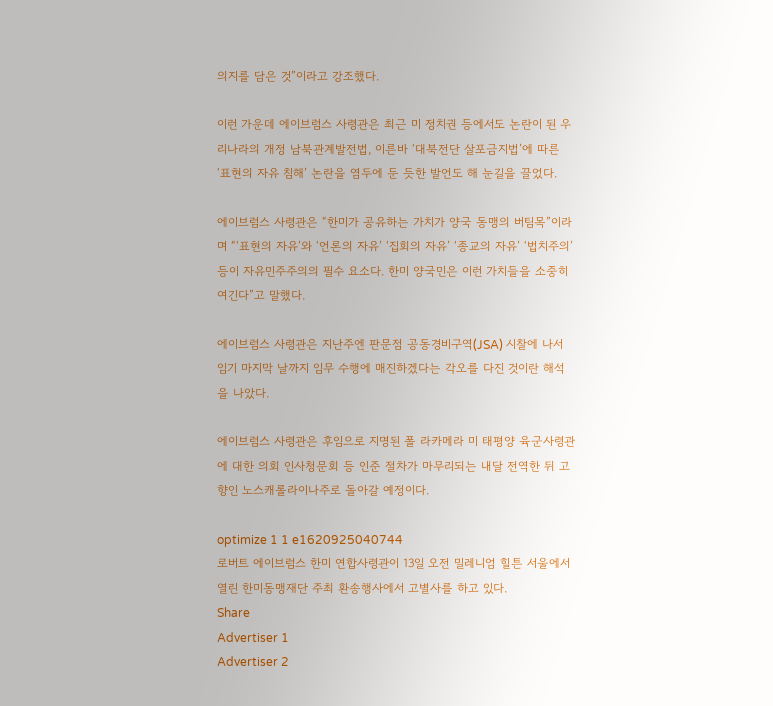의지를 담은 것”이라고 강조했다.

이런 가운데 에이브럼스 사령관은 최근 미 정치권 등에서도 논란이 된 우리나라의 개정 남북관계발전법, 이른바 ‘대북전단 살포금지법’에 따른 ‘표현의 자유 침해’ 논란을 염두에 둔 듯한 발언도 해 눈길을 끌었다.

에이브럼스 사령관은 “한미가 공유하는 가치가 양국 동맹의 버팀목”이라며 “‘표현의 자유’와 ‘언론의 자유’ ‘집회의 자유’ ‘종교의 자유’ ‘법치주의’ 등이 자유민주주의의 필수 요소다. 한미 양국민은 이런 가치들을 소중히 여긴다”고 말했다.

에이브럼스 사령관은 지난주엔 판문점 공동경비구역(JSA) 시찰에 나서 임기 마지막 날까지 임무 수행에 매진하겠다는 각오를 다진 것이란 해석을 나았다.

에이브럼스 사령관은 후임으로 지명된 폴 라카메라 미 태평양 육군사령관에 대한 의회 인사청문회 등 인준 절차가 마무리되는 내달 전역한 뒤 고향인 노스캐롤라이나주로 돌아갈 예정이다.

optimize 1 1 e1620925040744
로버트 에이브럼스 한미 연합사령관이 13일 오전 밀레니엄 힐튼 서울에서 열린 한미동맹재단 주최 환송행사에서 고별사를 하고 있다.
Share
Advertiser 1
Advertiser 2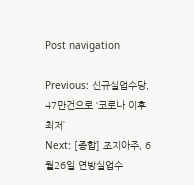Post navigation

Previous: 신규실업수당, 47만건으로 ‘코로나 이후 최저’
Next: [종합] 조지아주, 6월26일 연방실업수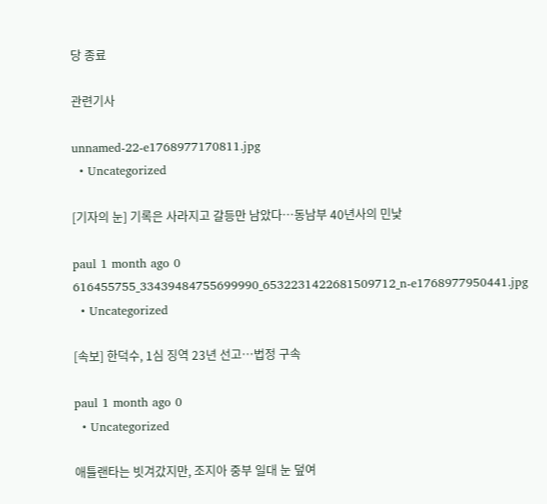당 종료

관련기사

unnamed-22-e1768977170811.jpg
  • Uncategorized

[기자의 눈] 기록은 사라지고 갈등만 남았다…동남부 40년사의 민낯

paul 1 month ago 0
616455755_33439484755699990_6532231422681509712_n-e1768977950441.jpg
  • Uncategorized

[속보] 한덕수, 1심 징역 23년 선고…법정 구속

paul 1 month ago 0
  • Uncategorized

애틀랜타는 빗겨갔지만, 조지아 중부 일대 눈 덮여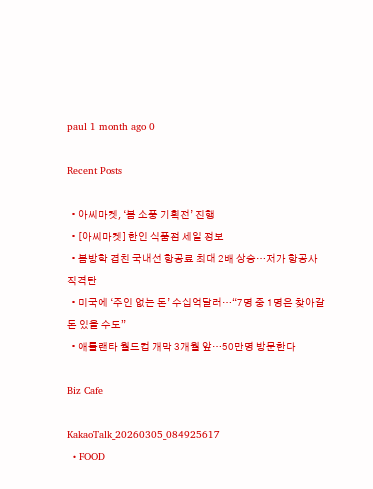paul 1 month ago 0

Recent Posts

  • 아씨마켓, ‘봄 소풍 기획전’ 진행
  • [아씨마켓] 한인 식품점 세일 정보
  • 봄방학 겹친 국내선 항공료 최대 2배 상승…저가 항공사 직격탄
  • 미국에 ‘주인 없는 돈’ 수십억달러…“7명 중 1명은 찾아갈 돈 있을 수도”
  • 애틀랜타 월드컵 개막 3개월 앞…50만명 방문한다

Biz Cafe

KakaoTalk_20260305_084925617
  • FOOD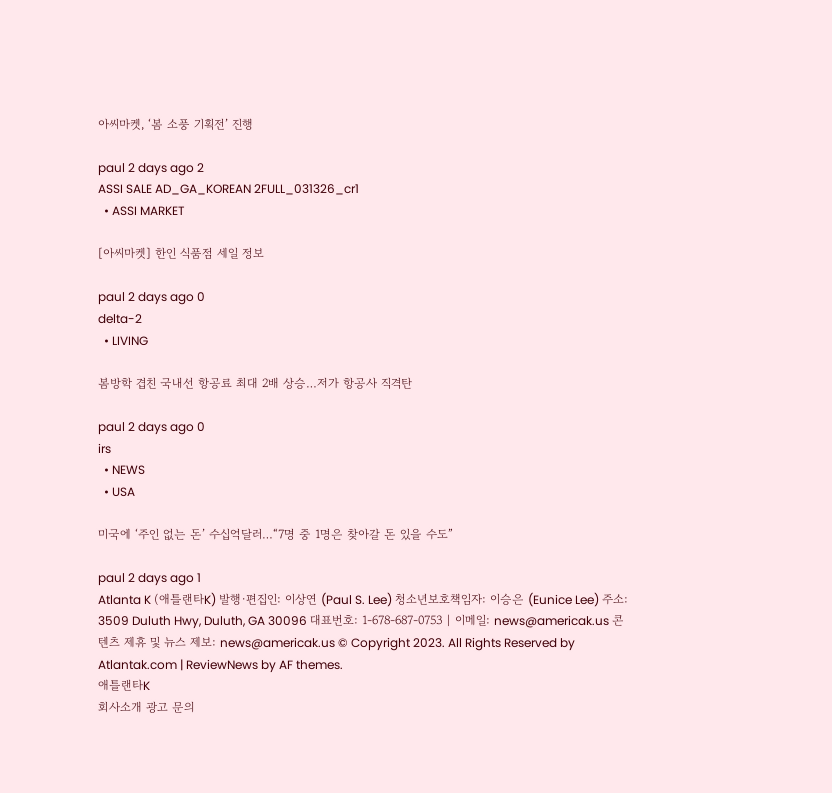아씨마켓, ‘봄 소풍 기획전’ 진행

paul 2 days ago 2
ASSI SALE AD_GA_KOREAN 2FULL_031326_cr1
  • ASSI MARKET

[아씨마켓] 한인 식품점 세일 정보

paul 2 days ago 0
delta-2
  • LIVING

봄방학 겹친 국내선 항공료 최대 2배 상승…저가 항공사 직격탄

paul 2 days ago 0
irs
  • NEWS
  • USA

미국에 ‘주인 없는 돈’ 수십억달러…“7명 중 1명은 찾아갈 돈 있을 수도”

paul 2 days ago 1
Atlanta K (애틀랜타K) 발행·편집인: 이상연 (Paul S. Lee) 청소년보호책임자: 이승은 (Eunice Lee) 주소: 3509 Duluth Hwy, Duluth, GA 30096 대표번호: 1-678-687-0753 | 이메일: news@americak.us 콘텐츠 제휴 및 뉴스 제보: news@americak.us © Copyright 2023. All Rights Reserved by Atlantak.com | ReviewNews by AF themes.
애틀랜타K
회사소개 광고 문의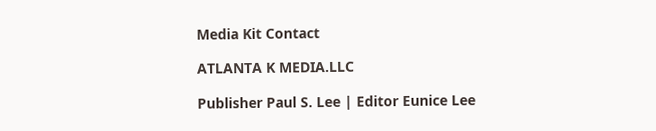Media Kit Contact

ATLANTA K MEDIA.LLC

Publisher Paul S. Lee | Editor Eunice Lee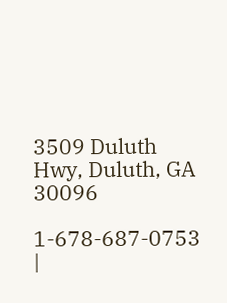3509 Duluth Hwy, Duluth, GA 30096

1-678-687-0753 |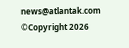news@atlantak.com ©Copyright 2026